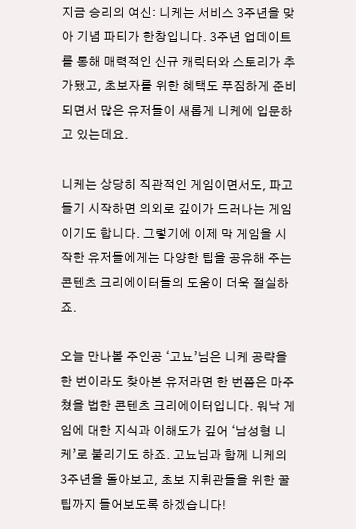지금 승리의 여신: 니케는 서비스 3주년을 맞아 기념 파티가 한창입니다. 3주년 업데이트를 통해 매력적인 신규 캐릭터와 스토리가 추가됐고, 초보자를 위한 혜택도 푸짐하게 준비되면서 많은 유저들이 새롭게 니케에 입문하고 있는데요.

니케는 상당히 직관적인 게임이면서도, 파고들기 시작하면 의외로 깊이가 드러나는 게임이기도 합니다. 그렇기에 이제 막 게임을 시작한 유저들에게는 다양한 팁을 공유해 주는 콘텐츠 크리에이터들의 도움이 더욱 절실하죠.

오늘 만나볼 주인공 ‘고뇨’님은 니케 공략을 한 번이라도 찾아본 유저라면 한 번쯤은 마주쳤을 법한 콘텐츠 크리에이터입니다. 워낙 게임에 대한 지식과 이해도가 깊어 ‘남성형 니케’로 불리기도 하죠. 고뇨님과 함께 니케의 3주년을 돌아보고, 초보 지휘관들을 위한 꿀팁까지 들어보도록 하겠습니다!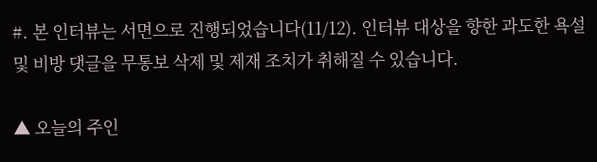#. 본 인터뷰는 서면으로 진행되었습니다(11/12). 인터뷰 대상을 향한 과도한 욕설 및 비방 댓글을 무통보 삭제 및 제재 조치가 취해질 수 있습니다.

▲ 오늘의 주인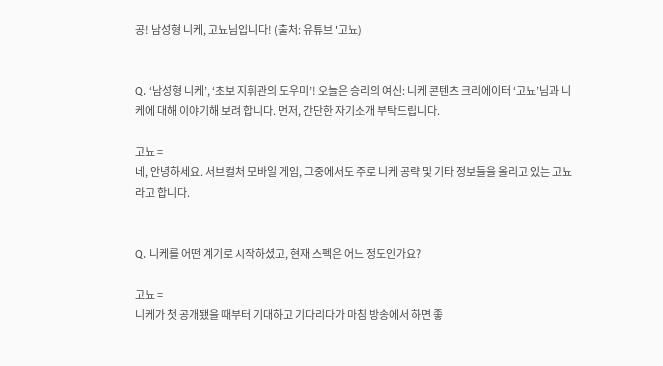공! 남성형 니케, 고뇨님입니다! (출처: 유튜브 '고뇨)


Q. ‘남성형 니케’, ‘초보 지휘관의 도우미’! 오늘은 승리의 여신: 니케 콘텐츠 크리에이터 ‘고뇨’님과 니케에 대해 이야기해 보려 합니다. 먼저, 간단한 자기소개 부탁드립니다.

고뇨 =
네, 안녕하세요. 서브컬처 모바일 게임, 그중에서도 주로 니케 공략 및 기타 정보들을 올리고 있는 고뇨라고 합니다.


Q. 니케를 어떤 계기로 시작하셨고, 현재 스펙은 어느 정도인가요?

고뇨 =
니케가 첫 공개됐을 때부터 기대하고 기다리다가 마침 방송에서 하면 좋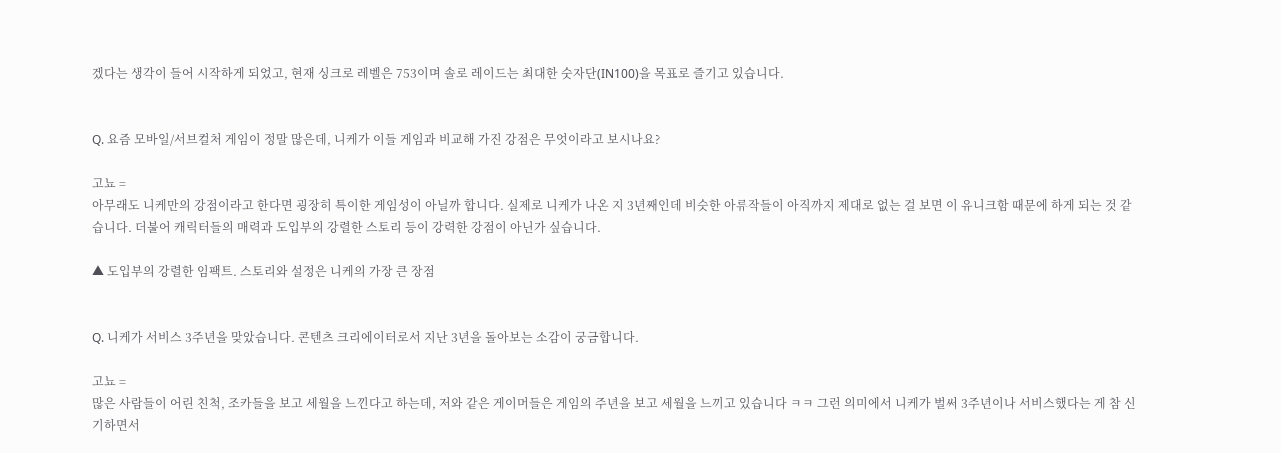겠다는 생각이 들어 시작하게 되었고, 현재 싱크로 레벨은 753이며 솔로 레이드는 최대한 숫자단(IN100)을 목표로 즐기고 있습니다.


Q. 요즘 모바일/서브컬처 게임이 정말 많은데, 니케가 이들 게임과 비교해 가진 강점은 무엇이라고 보시나요?

고뇨 =
아무래도 니케만의 강점이라고 한다면 굉장히 특이한 게임성이 아닐까 합니다. 실제로 니케가 나온 지 3년째인데 비슷한 아류작들이 아직까지 제대로 없는 걸 보면 이 유니크함 때문에 하게 되는 것 같습니다. 더불어 캐릭터들의 매력과 도입부의 강렬한 스토리 등이 강력한 강점이 아닌가 싶습니다.

▲ 도입부의 강렬한 임팩트. 스토리와 설정은 니케의 가장 큰 장점


Q. 니케가 서비스 3주년을 맞았습니다. 콘텐츠 크리에이터로서 지난 3년을 돌아보는 소감이 궁금합니다.

고뇨 =
많은 사람들이 어린 친척, 조카들을 보고 세월을 느낀다고 하는데, 저와 같은 게이머들은 게임의 주년을 보고 세월을 느끼고 있습니다 ㅋㅋ 그런 의미에서 니케가 벌써 3주년이나 서비스했다는 게 참 신기하면서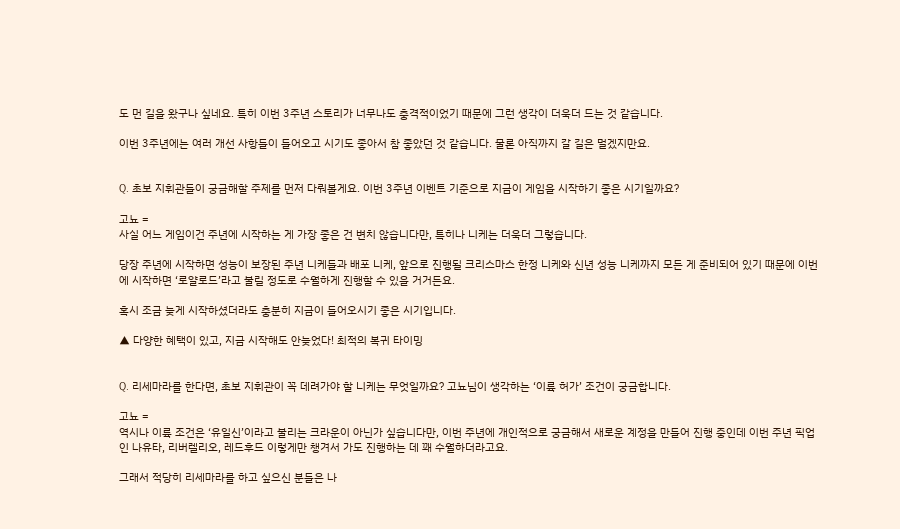도 먼 길을 왔구나 싶네요. 특히 이번 3주년 스토리가 너무나도 충격적이었기 때문에 그런 생각이 더욱더 드는 것 같습니다.

이번 3주년에는 여러 개선 사항들이 들어오고 시기도 좋아서 참 좋았던 것 같습니다. 물론 아직까지 갈 길은 멀겠지만요.


Q. 초보 지휘관들이 궁금해할 주제를 먼저 다뤄볼게요. 이번 3주년 이벤트 기준으로 지금이 게임을 시작하기 좋은 시기일까요?

고뇨 =
사실 어느 게임이건 주년에 시작하는 게 가장 좋은 건 변치 않습니다만, 특히나 니케는 더욱더 그렇습니다.

당장 주년에 시작하면 성능이 보장된 주년 니케들과 배포 니케, 앞으로 진행될 크리스마스 한정 니케와 신년 성능 니케까지 모든 게 준비되어 있기 때문에 이번에 시작하면 ‘로얄로드’라고 불릴 정도로 수월하게 진행할 수 있을 거거든요.

혹시 조금 늦게 시작하셨더라도 충분히 지금이 들어오시기 좋은 시기입니다.

▲ 다양한 혜택이 있고, 지금 시작해도 안늦었다! 최적의 복귀 타이밍


Q. 리세마라를 한다면, 초보 지휘관이 꼭 데려가야 할 니케는 무엇일까요? 고뇨님이 생각하는 ‘이륙 허가’ 조건이 궁금합니다.

고뇨 =
역시나 이륙 조건은 ‘유일신’이라고 불리는 크라운이 아닌가 싶습니다만, 이번 주년에 개인적으로 궁금해서 새로운 계정을 만들어 진행 중인데 이번 주년 픽업인 나유타, 리버렐리오, 레드후드 이렇게만 챙겨서 가도 진행하는 데 꽤 수월하더라고요.

그래서 적당히 리세마라를 하고 싶으신 분들은 나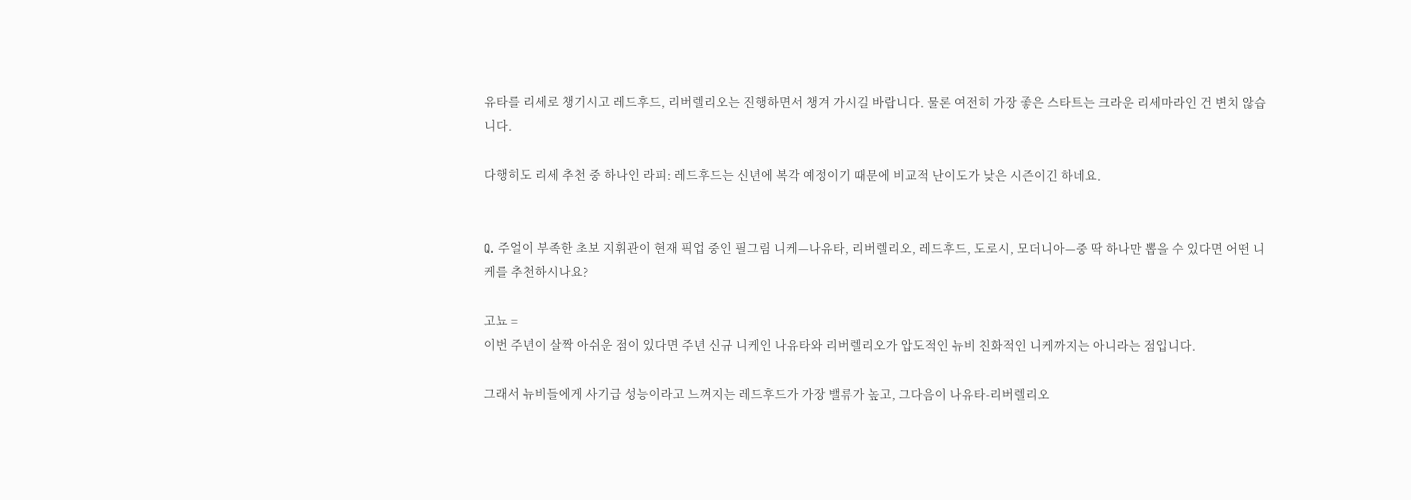유타를 리세로 챙기시고 레드후드, 리버렐리오는 진행하면서 챙겨 가시길 바랍니다. 물론 여전히 가장 좋은 스타트는 크라운 리세마라인 건 변치 않습니다.

다행히도 리세 추천 중 하나인 라피: 레드후드는 신년에 복각 예정이기 때문에 비교적 난이도가 낮은 시즌이긴 하네요.


Q. 주얼이 부족한 초보 지휘관이 현재 픽업 중인 필그림 니케—나유타, 리버렐리오, 레드후드, 도로시, 모더니아—중 딱 하나만 뽑을 수 있다면 어떤 니케를 추천하시나요?

고뇨 =
이번 주년이 살짝 아쉬운 점이 있다면 주년 신규 니케인 나유타와 리버렐리오가 압도적인 뉴비 친화적인 니케까지는 아니라는 점입니다.

그래서 뉴비들에게 사기급 성능이라고 느껴지는 레드후드가 가장 밸류가 높고, 그다음이 나유타-리버렐리오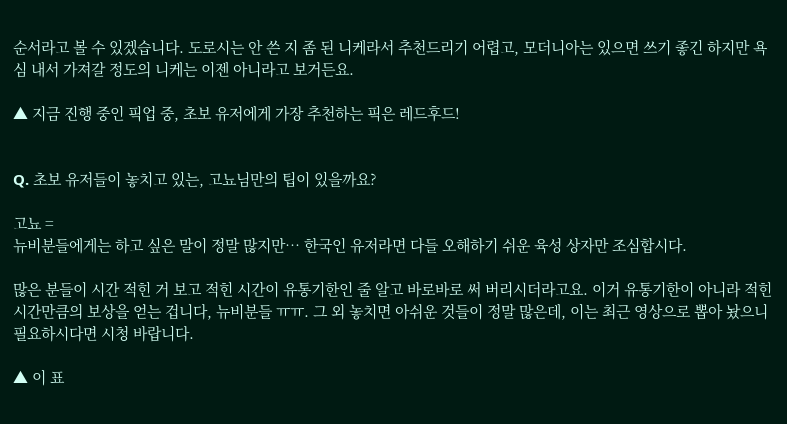순서라고 볼 수 있겠습니다. 도로시는 안 쓴 지 좀 된 니케라서 추천드리기 어렵고, 모더니아는 있으면 쓰기 좋긴 하지만 욕심 내서 가져갈 정도의 니케는 이젠 아니라고 보거든요.

▲ 지금 진행 중인 픽업 중, 초보 유저에게 가장 추천하는 픽은 레드후드!


Q. 초보 유저들이 놓치고 있는, 고뇨님만의 팁이 있을까요?

고뇨 =
뉴비분들에게는 하고 싶은 말이 정말 많지만… 한국인 유저라면 다들 오해하기 쉬운 육성 상자만 조심합시다.

많은 분들이 시간 적힌 거 보고 적힌 시간이 유통기한인 줄 알고 바로바로 써 버리시더라고요. 이거 유통기한이 아니라 적힌 시간만큼의 보상을 얻는 겁니다, 뉴비분들 ㅠㅠ. 그 외 놓치면 아쉬운 것들이 정말 많은데, 이는 최근 영상으로 뽑아 놨으니 필요하시다면 시청 바랍니다.

▲ 이 표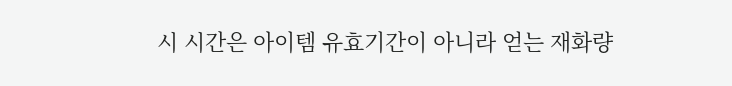시 시간은 아이템 유효기간이 아니라 얻는 재화량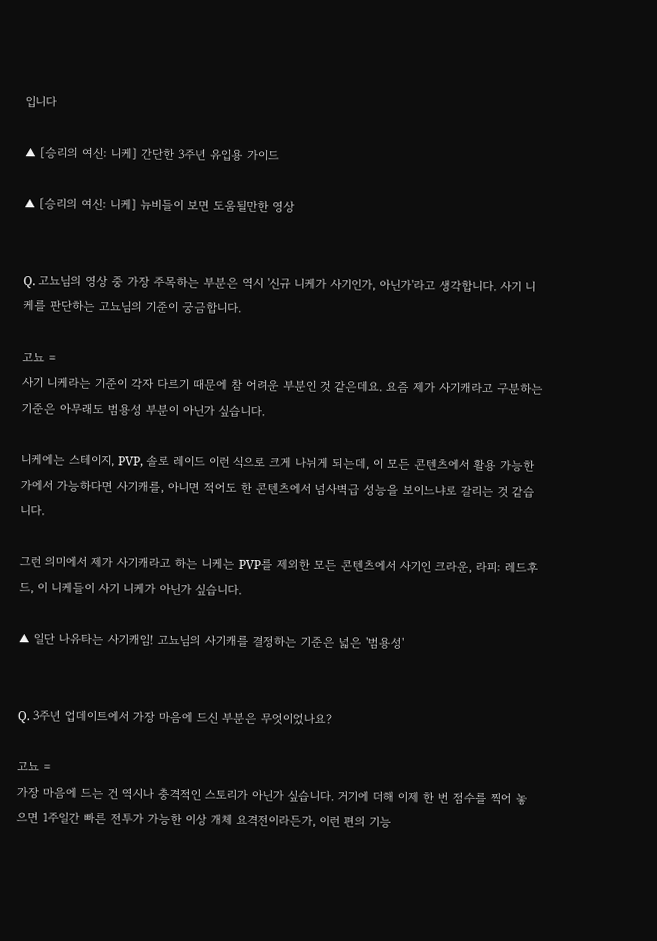입니다

▲ [승리의 여신: 니케] 간단한 3주년 유입용 가이드

▲ [승리의 여신: 니케] 뉴비들이 보면 도움될만한 영상


Q. 고뇨님의 영상 중 가장 주목하는 부분은 역시 '신규 니케가 사기인가, 아닌가'라고 생각합니다. 사기 니케를 판단하는 고뇨님의 기준이 궁금합니다.

고뇨 =
사기 니케라는 기준이 각자 다르기 때문에 참 어려운 부분인 것 같은데요. 요즘 제가 사기캐라고 구분하는 기준은 아무래도 범용성 부분이 아닌가 싶습니다.

니케에는 스테이지, PVP, 솔로 레이드 이런 식으로 크게 나뉘게 되는데, 이 모든 콘텐츠에서 활용 가능한가에서 가능하다면 사기캐를, 아니면 적어도 한 콘텐츠에서 넘사벽급 성능을 보이느냐로 갈리는 것 같습니다.

그런 의미에서 제가 사기캐라고 하는 니케는 PVP를 제외한 모든 콘텐츠에서 사기인 크라운, 라피: 레드후드, 이 니케들이 사기 니케가 아닌가 싶습니다.

▲ 일단 나유타는 사기캐임! 고뇨님의 사기캐를 결정하는 기준은 넓은 '범용성'


Q. 3주년 업데이트에서 가장 마음에 드신 부분은 무엇이었나요?

고뇨 =
가장 마음에 드는 건 역시나 충격적인 스토리가 아닌가 싶습니다. 거기에 더해 이제 한 번 점수를 찍어 놓으면 1주일간 빠른 전투가 가능한 이상 개체 요격전이라든가, 이런 편의 기능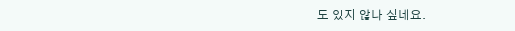도 있지 않나 싶네요.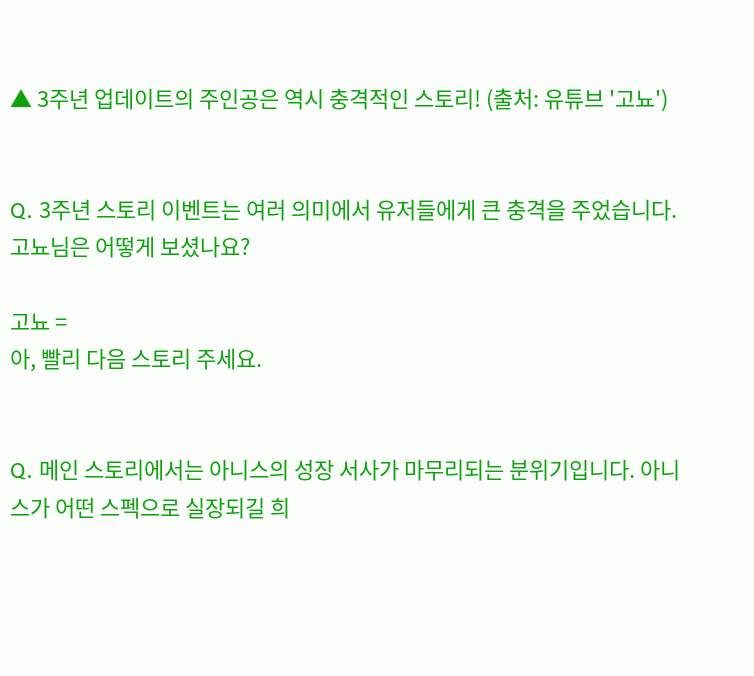▲ 3주년 업데이트의 주인공은 역시 충격적인 스토리! (출처: 유튜브 '고뇨')


Q. 3주년 스토리 이벤트는 여러 의미에서 유저들에게 큰 충격을 주었습니다. 고뇨님은 어떻게 보셨나요?

고뇨 =
아, 빨리 다음 스토리 주세요.


Q. 메인 스토리에서는 아니스의 성장 서사가 마무리되는 분위기입니다. 아니스가 어떤 스펙으로 실장되길 희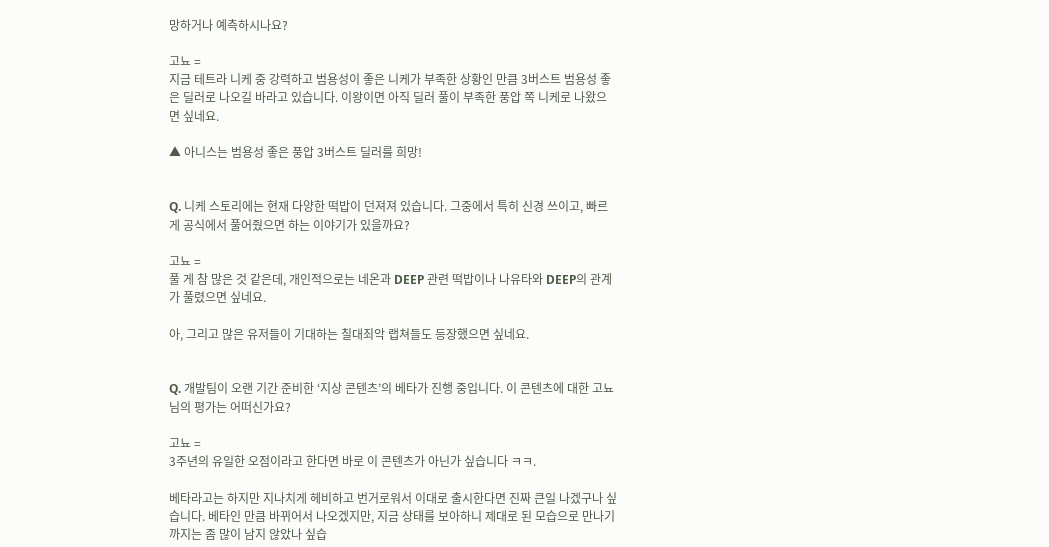망하거나 예측하시나요?

고뇨 =
지금 테트라 니케 중 강력하고 범용성이 좋은 니케가 부족한 상황인 만큼 3버스트 범용성 좋은 딜러로 나오길 바라고 있습니다. 이왕이면 아직 딜러 풀이 부족한 풍압 쪽 니케로 나왔으면 싶네요.

▲ 아니스는 범용성 좋은 풍압 3버스트 딜러를 희망!


Q. 니케 스토리에는 현재 다양한 떡밥이 던져져 있습니다. 그중에서 특히 신경 쓰이고, 빠르게 공식에서 풀어줬으면 하는 이야기가 있을까요?

고뇨 =
풀 게 참 많은 것 같은데, 개인적으로는 네온과 DEEP 관련 떡밥이나 나유타와 DEEP의 관계가 풀렸으면 싶네요.

아, 그리고 많은 유저들이 기대하는 칠대죄악 랩쳐들도 등장했으면 싶네요.


Q. 개발팀이 오랜 기간 준비한 ‘지상 콘텐츠’의 베타가 진행 중입니다. 이 콘텐츠에 대한 고뇨님의 평가는 어떠신가요?

고뇨 =
3주년의 유일한 오점이라고 한다면 바로 이 콘텐츠가 아닌가 싶습니다 ㅋㅋ.

베타라고는 하지만 지나치게 헤비하고 번거로워서 이대로 출시한다면 진짜 큰일 나겠구나 싶습니다. 베타인 만큼 바뀌어서 나오겠지만, 지금 상태를 보아하니 제대로 된 모습으로 만나기까지는 좀 많이 남지 않았나 싶습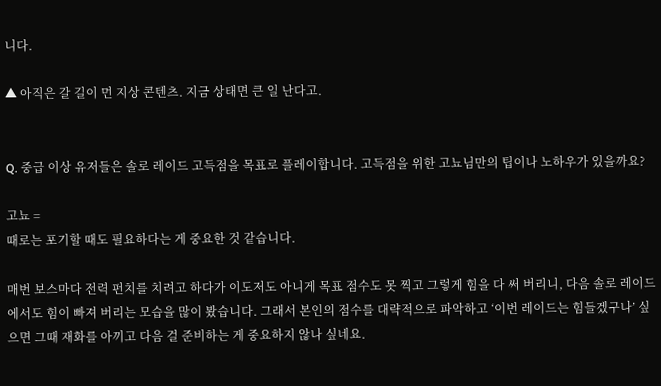니다.

▲ 아직은 갈 길이 먼 지상 콘텐츠. 지금 상태면 큰 일 난다고.


Q. 중급 이상 유저들은 솔로 레이드 고득점을 목표로 플레이합니다. 고득점을 위한 고뇨님만의 팁이나 노하우가 있을까요?

고뇨 =
때로는 포기할 때도 필요하다는 게 중요한 것 같습니다.

매번 보스마다 전력 펀치를 치려고 하다가 이도저도 아니게 목표 점수도 못 찍고 그렇게 힘을 다 써 버리니, 다음 솔로 레이드에서도 힘이 빠져 버리는 모습을 많이 봤습니다. 그래서 본인의 점수를 대략적으로 파악하고 ‘이번 레이드는 힘들겠구나’ 싶으면 그때 재화를 아끼고 다음 걸 준비하는 게 중요하지 않나 싶네요.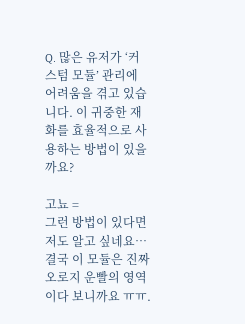Q. 많은 유저가 ‘커스텀 모듈’ 관리에 어려움을 겪고 있습니다. 이 귀중한 재화를 효율적으로 사용하는 방법이 있을까요?

고뇨 =
그런 방법이 있다면 저도 알고 싶네요… 결국 이 모듈은 진짜 오로지 운빨의 영역이다 보니까요 ㅠㅠ.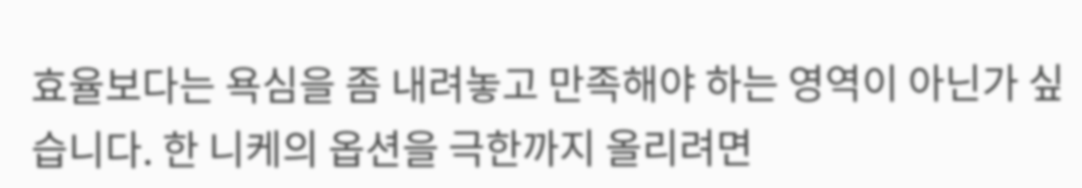효율보다는 욕심을 좀 내려놓고 만족해야 하는 영역이 아닌가 싶습니다. 한 니케의 옵션을 극한까지 올리려면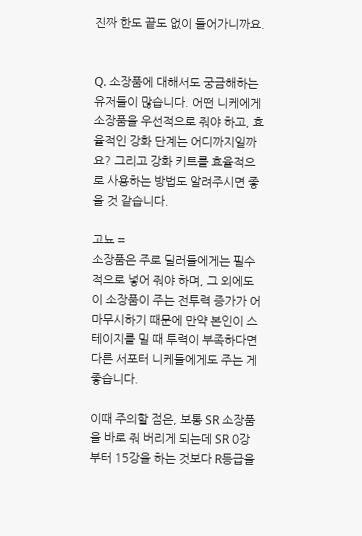진짜 한도 끝도 없이 들어가니까요.


Q. 소장품에 대해서도 궁금해하는 유저들이 많습니다. 어떤 니케에게 소장품을 우선적으로 줘야 하고, 효율적인 강화 단계는 어디까지일까요? 그리고 강화 키트를 효율적으로 사용하는 방법도 알려주시면 좋을 것 같습니다.

고뇨 =
소장품은 주로 딜러들에게는 필수적으로 넣어 줘야 하며, 그 외에도 이 소장품이 주는 전투력 증가가 어마무시하기 때문에 만약 본인이 스테이지를 밀 때 투력이 부족하다면 다른 서포터 니케들에게도 주는 게 좋습니다.

이때 주의할 점은, 보통 SR 소장품을 바로 줘 버리게 되는데 SR 0강부터 15강을 하는 것보다 R등급을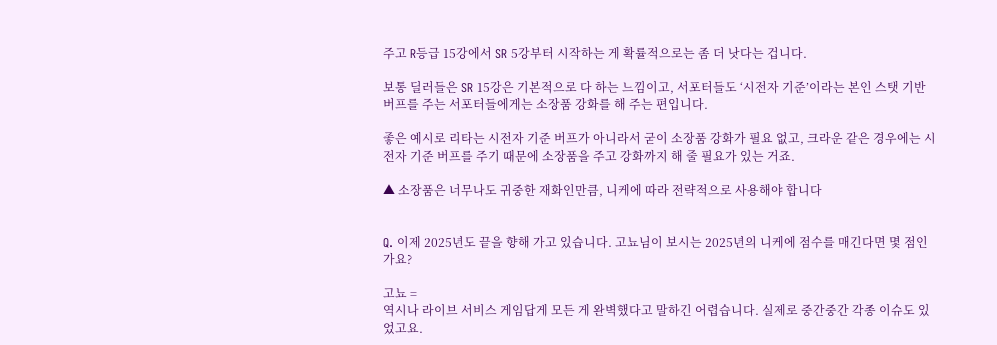주고 R등급 15강에서 SR 5강부터 시작하는 게 확률적으로는 좀 더 낫다는 겁니다.

보통 딜러들은 SR 15강은 기본적으로 다 하는 느낌이고, 서포터들도 ‘시전자 기준’이라는 본인 스탯 기반 버프를 주는 서포터들에게는 소장품 강화를 해 주는 편입니다.

좋은 예시로 리타는 시전자 기준 버프가 아니라서 굳이 소장품 강화가 필요 없고, 크라운 같은 경우에는 시전자 기준 버프를 주기 때문에 소장품을 주고 강화까지 해 줄 필요가 있는 거죠.

▲ 소장품은 너무나도 귀중한 재화인만큼, 니케에 따라 전략적으로 사용해야 합니다


Q. 이제 2025년도 끝을 향해 가고 있습니다. 고뇨님이 보시는 2025년의 니케에 점수를 매긴다면 몇 점인가요?

고뇨 =
역시나 라이브 서비스 게임답게 모든 게 완벽했다고 말하긴 어렵습니다. 실제로 중간중간 각종 이슈도 있었고요.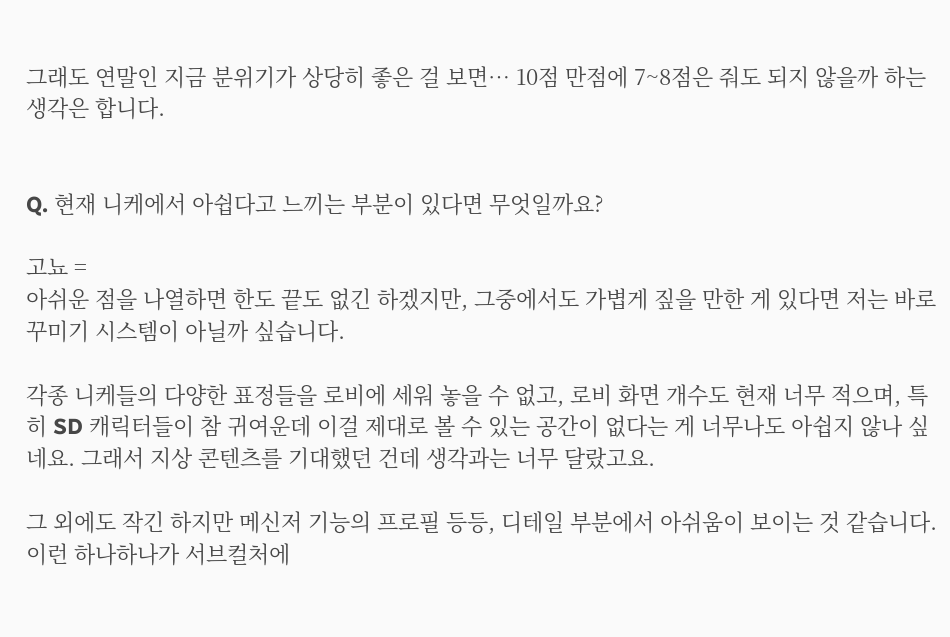그래도 연말인 지금 분위기가 상당히 좋은 걸 보면… 10점 만점에 7~8점은 줘도 되지 않을까 하는 생각은 합니다.


Q. 현재 니케에서 아쉽다고 느끼는 부분이 있다면 무엇일까요?

고뇨 =
아쉬운 점을 나열하면 한도 끝도 없긴 하겠지만, 그중에서도 가볍게 짚을 만한 게 있다면 저는 바로 꾸미기 시스템이 아닐까 싶습니다.

각종 니케들의 다양한 표정들을 로비에 세워 놓을 수 없고, 로비 화면 개수도 현재 너무 적으며, 특히 SD 캐릭터들이 참 귀여운데 이걸 제대로 볼 수 있는 공간이 없다는 게 너무나도 아쉽지 않나 싶네요. 그래서 지상 콘텐츠를 기대했던 건데 생각과는 너무 달랐고요.

그 외에도 작긴 하지만 메신저 기능의 프로필 등등, 디테일 부분에서 아쉬움이 보이는 것 같습니다. 이런 하나하나가 서브컬처에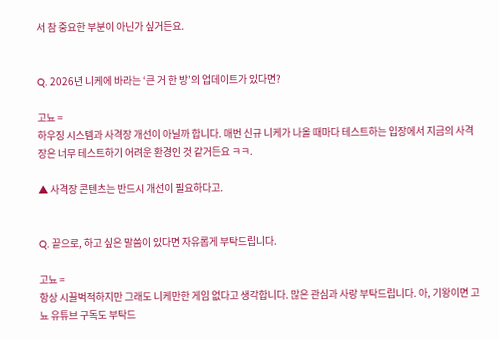서 참 중요한 부분이 아닌가 싶거든요.


Q. 2026년 니케에 바라는 ‘큰 거 한 방’의 업데이트가 있다면?

고뇨 =
하우징 시스템과 사격장 개선이 아닐까 합니다. 매번 신규 니케가 나올 때마다 테스트하는 입장에서 지금의 사격장은 너무 테스트하기 어려운 환경인 것 같거든요 ㅋㅋ.

▲ 사격장 콘텐츠는 반드시 개선이 필요하다고.


Q. 끝으로, 하고 싶은 말씀이 있다면 자유롭게 부탁드립니다.

고뇨 =
항상 시끌벅적하지만 그래도 니케만한 게임 없다고 생각합니다. 많은 관심과 사랑 부탁드립니다. 아, 기왕이면 고뇨 유튜브 구독도 부탁드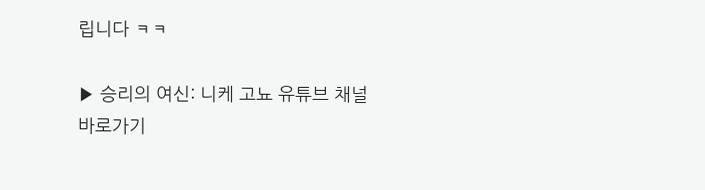립니다 ㅋㅋ

▶ 승리의 여신: 니케 고뇨 유튜브 채널 바로가기